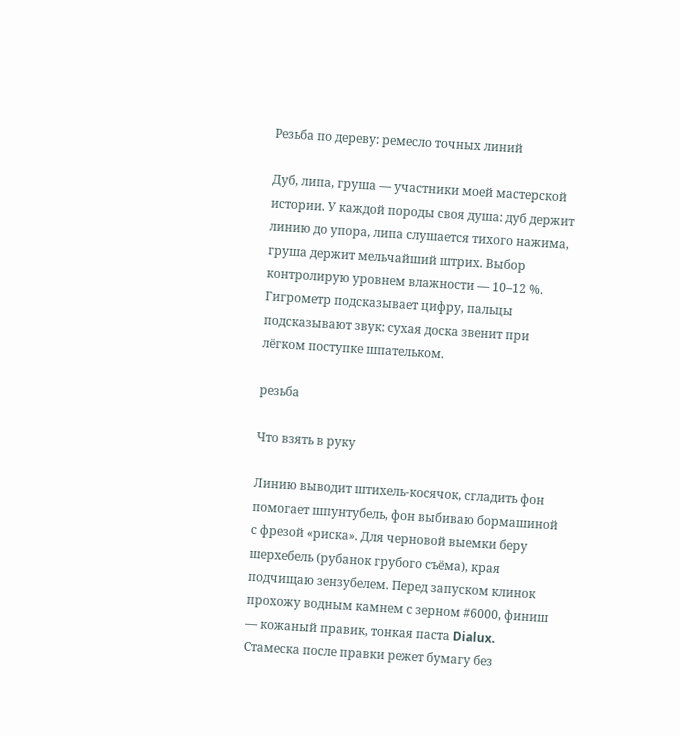Резьба по дереву: ремесло точных линий

Дуб, липа, груша — участники моей мастерской истории. У каждой породы своя душа: дуб держит линию до упора, липа слушается тихого нажима, груша держит мельчайший штрих. Выбор контролирую уровнем влажности — 10–12 %. Гигрометр подсказывает цифру, пальцы подсказывают звук: сухая доска звенит при лёгком поступке шпательком.

резьба

Что взять в руку

Линию выводит штихель-косячок, сгладить фон помогает шпунтубель, фон выбиваю бормашиной с фрезой «риска». Для черновой выемки беру шерхебель (рубанок грубого съёма), края подчищаю зензубелем. Перед запуском клинок прохожу водным камнем с зерном #6000, финиш — кожаный правик, тонкая паста Dialux. Стамеска после правки режет бумагу без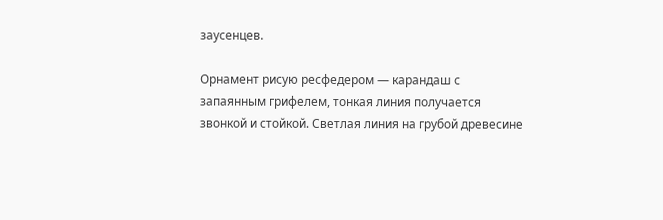заусенцев.

Орнамент рисую ресфедером — карандаш с запаянным грифелем, тонкая линия получается звонкой и стойкой. Светлая линия на грубой древесине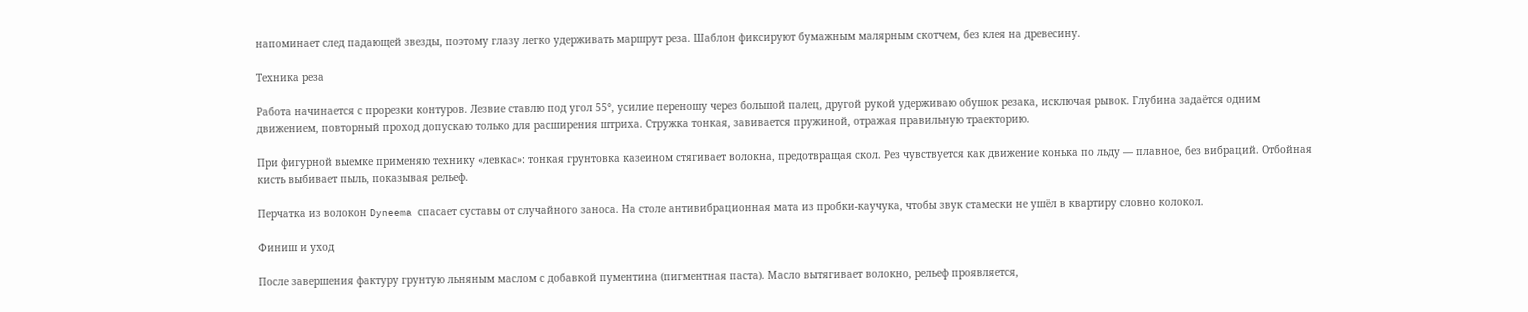напоминает след падающей звезды, поэтому глазу легко удерживать маршрут реза. Шаблон фиксируют бумажным малярным скотчем, без клея на древесину.

Техника реза

Работа начинается с прорезки контуров. Лезвие ставлю под угол 55°, усилие переношу через большой палец, другой рукой удерживаю обушок резака, исключая рывок. Глубина задаётся одним движением, повторный проход допускаю только для расширения штриха. Стружка тонкая, завивается пружиной, отражая правильную траекторию.

При фигурной выемке применяю технику «левкас»: тонкая грунтовка казеином стягивает волокна, предотвращая скол. Рез чувствуется как движение конька по льду — плавное, без вибраций. Отбойная кисть выбивает пыль, показывая рельеф.

Перчатка из волокон Dyneema спасает суставы от случайного заноса. На столе антивибрационная мата из пробки-каучука, чтобы звук стамески не ушёл в квартиру словно колокол.

Финиш и уход

После завершения фактуру грунтую льняным маслом с добавкой пументина (пигментная паста). Масло вытягивает волокно, рельеф проявляется,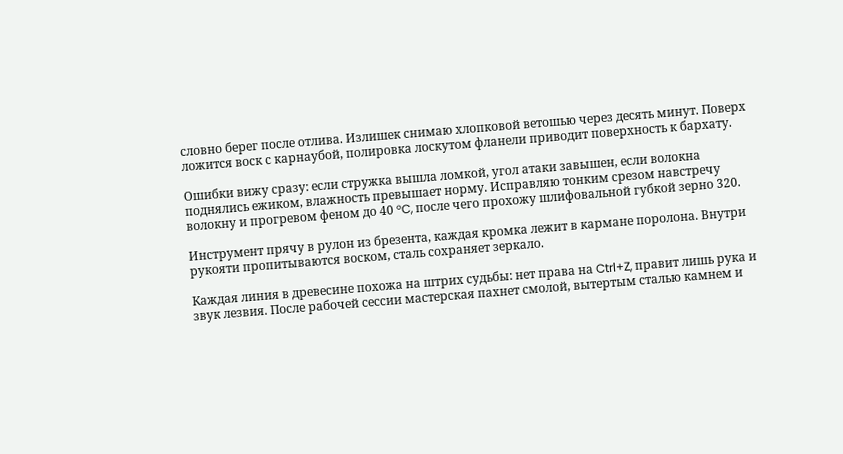словно берег после отлива. Излишек снимаю хлопковой ветошью через десять минут. Поверх ложится воск с карнаубой, полировка лоскутом фланели приводит поверхность к бархату.

Ошибки вижу сразу: если стружка вышла ломкой, угол атаки завышен, если волокна поднялись ежиком, влажность превышает норму. Исправляю тонким срезом навстречу волокну и прогревом феном до 40 °C, после чего прохожу шлифовальной губкой зерно 320.

Инструмент прячу в рулон из брезента, каждая кромка лежит в кармане поролона. Внутри рукояти пропитываются воском, сталь сохраняет зеркало.

Каждая линия в древесине похожа на штрих судьбы: нет права на Ctrl+Z, правит лишь рука и звук лезвия. После рабочей сессии мастерская пахнет смолой, вытертым сталью камнем и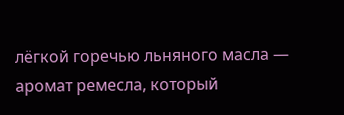лёгкой горечью льняного масла — аромат ремесла, который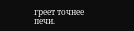греет точнее печи.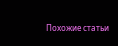Похожие статьи